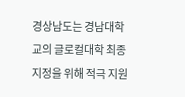경상남도는 경남대학교의 글로컬대학 최종 지정을 위해 적극 지원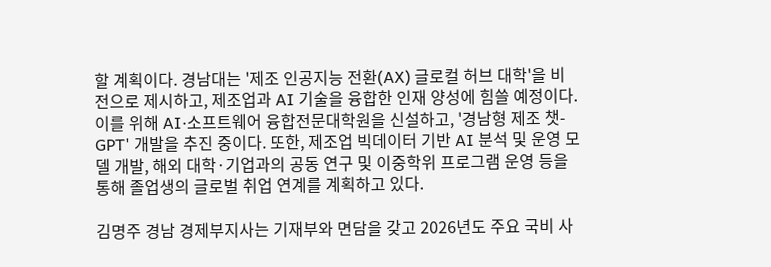할 계획이다. 경남대는 '제조 인공지능 전환(AX) 글로컬 허브 대학'을 비전으로 제시하고, 제조업과 AI 기술을 융합한 인재 양성에 힘쓸 예정이다. 이를 위해 AI·소프트웨어 융합전문대학원을 신설하고, '경남형 제조 챗-GPT' 개발을 추진 중이다. 또한, 제조업 빅데이터 기반 AI 분석 및 운영 모델 개발, 해외 대학·기업과의 공동 연구 및 이중학위 프로그램 운영 등을 통해 졸업생의 글로벌 취업 연계를 계획하고 있다.

김명주 경남 경제부지사는 기재부와 면담을 갖고 2026년도 주요 국비 사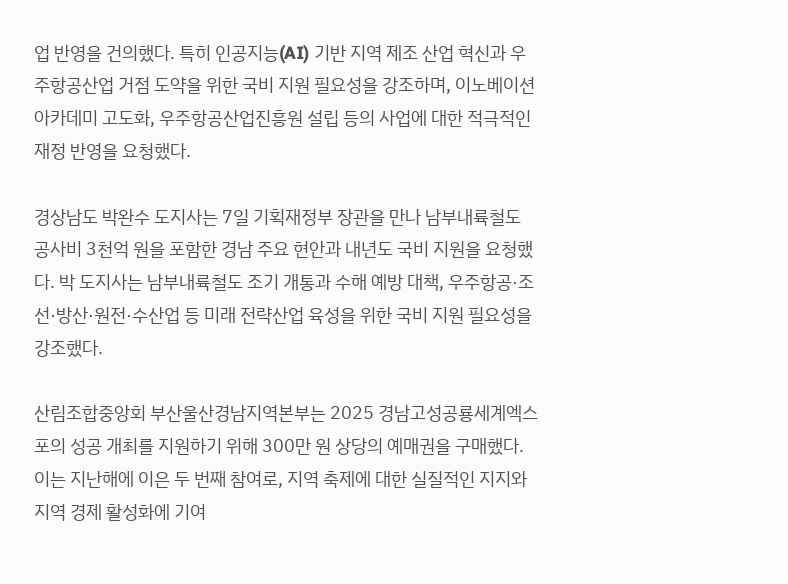업 반영을 건의했다. 특히 인공지능(AI) 기반 지역 제조 산업 혁신과 우주항공산업 거점 도약을 위한 국비 지원 필요성을 강조하며, 이노베이션 아카데미 고도화, 우주항공산업진흥원 설립 등의 사업에 대한 적극적인 재정 반영을 요청했다.

경상남도 박완수 도지사는 7일 기획재정부 장관을 만나 남부내륙철도 공사비 3천억 원을 포함한 경남 주요 현안과 내년도 국비 지원을 요청했다. 박 도지사는 남부내륙철도 조기 개통과 수해 예방 대책, 우주항공·조선·방산·원전·수산업 등 미래 전략산업 육성을 위한 국비 지원 필요성을 강조했다.

산림조합중앙회 부산울산경남지역본부는 2025 경남고성공룡세계엑스포의 성공 개최를 지원하기 위해 300만 원 상당의 예매권을 구매했다. 이는 지난해에 이은 두 번째 참여로, 지역 축제에 대한 실질적인 지지와 지역 경제 활성화에 기여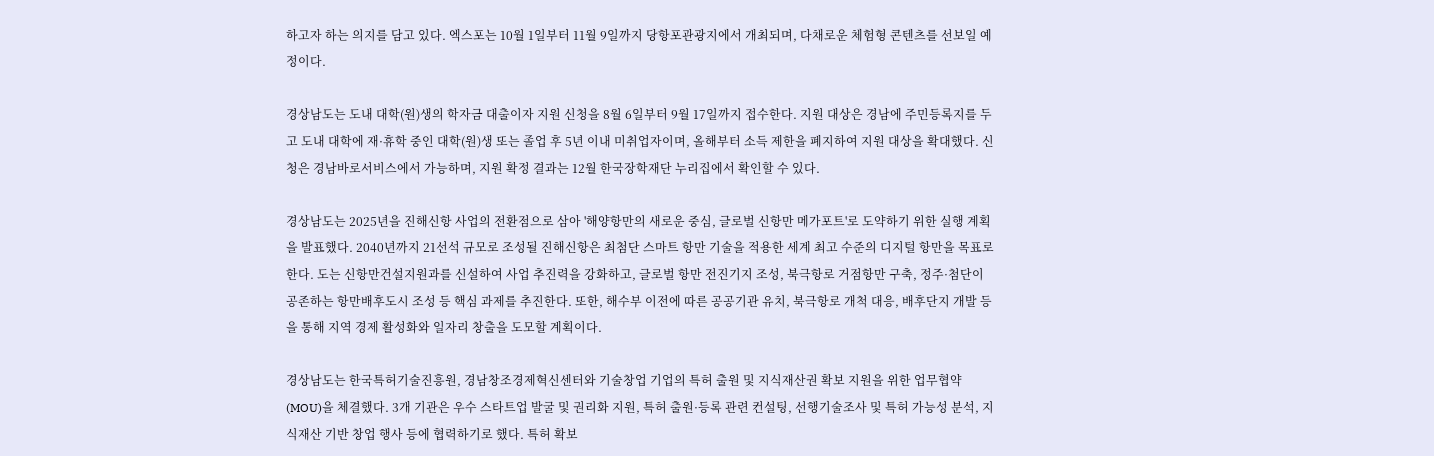하고자 하는 의지를 담고 있다. 엑스포는 10월 1일부터 11월 9일까지 당항포관광지에서 개최되며, 다채로운 체험형 콘텐츠를 선보일 예정이다.

경상남도는 도내 대학(원)생의 학자금 대출이자 지원 신청을 8월 6일부터 9월 17일까지 접수한다. 지원 대상은 경남에 주민등록지를 두고 도내 대학에 재·휴학 중인 대학(원)생 또는 졸업 후 5년 이내 미취업자이며, 올해부터 소득 제한을 폐지하여 지원 대상을 확대했다. 신청은 경남바로서비스에서 가능하며, 지원 확정 결과는 12월 한국장학재단 누리집에서 확인할 수 있다.

경상남도는 2025년을 진해신항 사업의 전환점으로 삼아 '해양항만의 새로운 중심, 글로벌 신항만 메가포트'로 도약하기 위한 실행 계획을 발표했다. 2040년까지 21선석 규모로 조성될 진해신항은 최첨단 스마트 항만 기술을 적용한 세계 최고 수준의 디지털 항만을 목표로 한다. 도는 신항만건설지원과를 신설하여 사업 추진력을 강화하고, 글로벌 항만 전진기지 조성, 북극항로 거점항만 구축, 정주·첨단이 공존하는 항만배후도시 조성 등 핵심 과제를 추진한다. 또한, 해수부 이전에 따른 공공기관 유치, 북극항로 개척 대응, 배후단지 개발 등을 통해 지역 경제 활성화와 일자리 창출을 도모할 계획이다.

경상남도는 한국특허기술진흥원, 경남창조경제혁신센터와 기술창업 기업의 특허 출원 및 지식재산권 확보 지원을 위한 업무협약(MOU)을 체결했다. 3개 기관은 우수 스타트업 발굴 및 권리화 지원, 특허 출원·등록 관련 컨설팅, 선행기술조사 및 특허 가능성 분석, 지식재산 기반 창업 행사 등에 협력하기로 했다. 특허 확보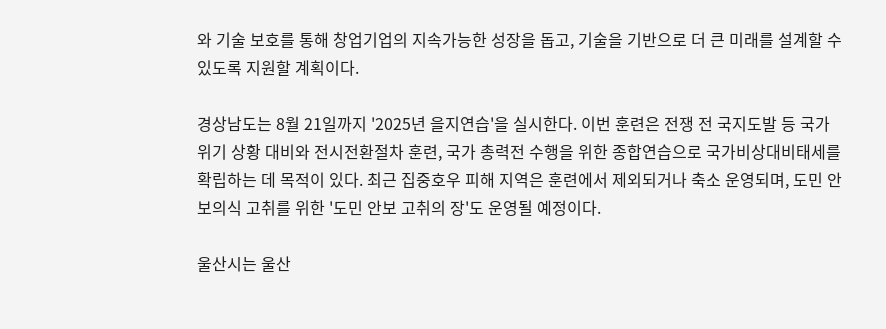와 기술 보호를 통해 창업기업의 지속가능한 성장을 돕고, 기술을 기반으로 더 큰 미래를 설계할 수 있도록 지원할 계획이다.

경상남도는 8월 21일까지 '2025년 을지연습'을 실시한다. 이번 훈련은 전쟁 전 국지도발 등 국가위기 상황 대비와 전시전환절차 훈련, 국가 총력전 수행을 위한 종합연습으로 국가비상대비태세를 확립하는 데 목적이 있다. 최근 집중호우 피해 지역은 훈련에서 제외되거나 축소 운영되며, 도민 안보의식 고취를 위한 '도민 안보 고취의 장'도 운영될 예정이다.

울산시는 울산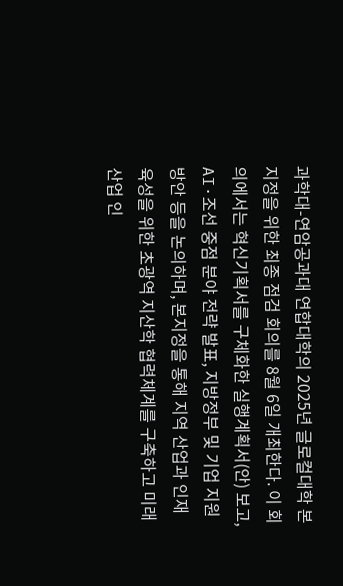과학대-연암공과대 연합대학의 2025년 글로컬대학 본지정을 위한 최종 점검 회의를 8월 6일 개최한다. 이 회의에서는 혁신기획서를 구체화한 실행계획서(안) 보고, AI·조선 중점 분야 전략 발표, 지방정부 및 기업 지원 방안 등을 논의하며, 본지정을 통해 지역 산업과 인재 육성을 위한 초광역 지산학 협력체계를 구축하고 미래 산업 인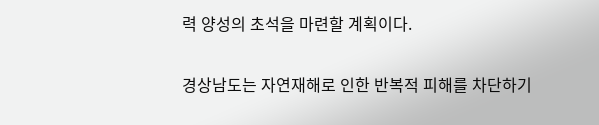력 양성의 초석을 마련할 계획이다.

경상남도는 자연재해로 인한 반복적 피해를 차단하기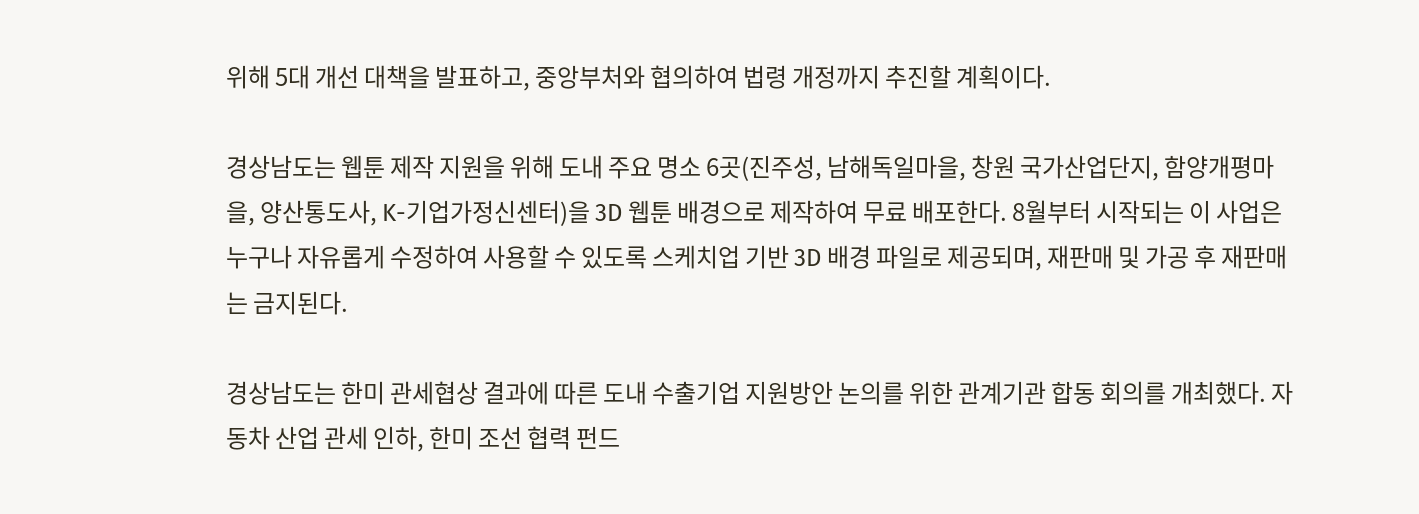위해 5대 개선 대책을 발표하고, 중앙부처와 협의하여 법령 개정까지 추진할 계획이다.

경상남도는 웹툰 제작 지원을 위해 도내 주요 명소 6곳(진주성, 남해독일마을, 창원 국가산업단지, 함양개평마을, 양산통도사, K-기업가정신센터)을 3D 웹툰 배경으로 제작하여 무료 배포한다. 8월부터 시작되는 이 사업은 누구나 자유롭게 수정하여 사용할 수 있도록 스케치업 기반 3D 배경 파일로 제공되며, 재판매 및 가공 후 재판매는 금지된다.

경상남도는 한미 관세협상 결과에 따른 도내 수출기업 지원방안 논의를 위한 관계기관 합동 회의를 개최했다. 자동차 산업 관세 인하, 한미 조선 협력 펀드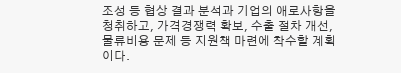조성 등 협상 결과 분석과 기업의 애로사항을 청취하고, 가격경쟁력 확보, 수출 절차 개선, 물류비용 문제 등 지원책 마련에 착수할 계획이다.